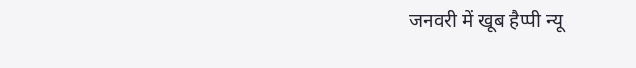जनवरी में खूब हैप्पी न्यू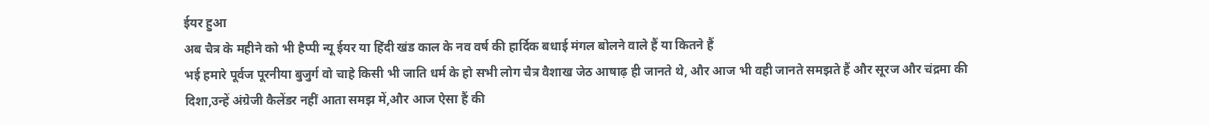ईयर हुआ
अब चैत्र के महीने को भी हैप्पी न्यू ईयर या हिंदी खंड काल के नव वर्ष की हार्दिक बधाई मंगल बोलने वाले हैं या कितने हैं
भई हमारे पूर्वज पूरनीया बुजुर्ग वो चाहे किसी भी जाति धर्म के हो सभी लोग चैत्र वैशाख जेठ आषाढ़ ही जानते थे, और आज भी वही जानते समझते हैं और सूरज और चंद्रमा की दिशा,उन्हें अंग्रेजी कैलेंडर नहीं आता समझ में,और आज ऐसा हैं की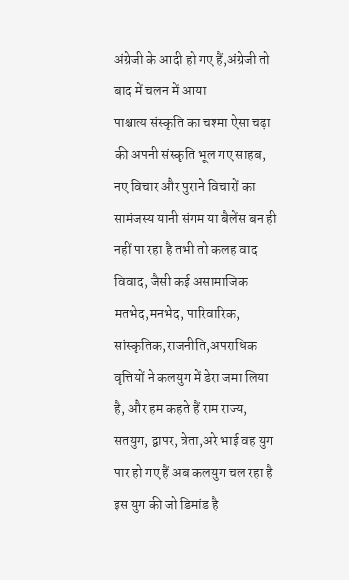अंग्रेजी के आदी हो गए हैं,अंग्रेजी तो बाद में चलन में आया
पाश्चात्य संस्कृति का चश्मा ऐसा चढ़ा की अपनी संस्कृति भूल गए साहब, नए विचार और पुराने विचारों का सामंजस्य यानी संगम या बैलेंस बन ही नहीं पा रहा है तभी तो कलह वाद विवाद, जैसी कई असामाजिक मतभेद,मनभेद, पारिवारिक, सांस्कृतिक,राजनीति,अपराधिक वृत्तियों ने कलयुग में डेरा जमा लिया है, और हम कहते हैं राम राज्य, सतयुग, द्वापर, त्रेता,अरे भाई वह युग पार हो गए हैं अब कलयुग चल रहा है इस युग की जो डिमांड है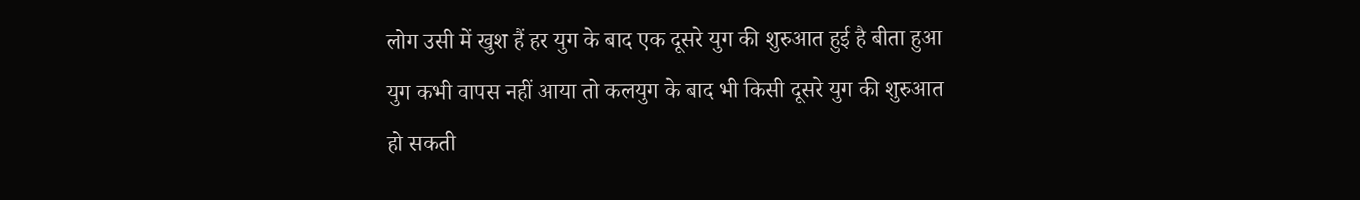लोग उसी में खुश हैं हर युग के बाद एक दूसरे युग की शुरुआत हुई है बीता हुआ युग कभी वापस नहीं आया तो कलयुग के बाद भी किसी दूसरे युग की शुरुआत हो सकती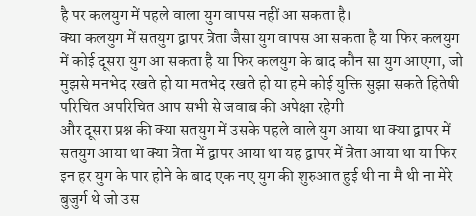है पर कलयुग में पहले वाला युग वापस नहीं आ सकता है।
क्या कलयुग में सतयुग द्वापर त्रेता जैसा युग वापस आ सकता है या फिर कलयुग में कोई दूसरा युग आ सकता है या फिर कलयुग के बाद कौन सा युग आएगा, जो मुझसे मनभेद रखते हो या मतभेद रखते हो या हमे कोई युक्ति सुझा सकते हितेषी परिचित अपरिचित आप सभी से जवाब की अपेक्षा रहेगी
और दूसरा प्रश्न की क्या सतयुग में उसके पहले वाले युग आया था क्या द्वापर में सतयुग आया था क्या त्रेता में द्वापर आया था यह द्वापर में त्रेता आया था या फिर इन हर युग के पार होने के बाद एक नए युग की शुरुआत हुई थी ना मै थी ना मेरे बुजुर्ग थे जो उस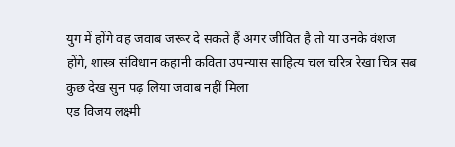युग में होंगे वह जवाब जरूर दे सकते हैं अगर जीवित है तो या उनके वंशज होंगे, शास्त्र संविधान कहानी कविता उपन्यास साहित्य चल चरित्र रेखा चित्र सब कुछ देख सुन पढ़ लिया जवाब नहीं मिला
एड विजय लक्ष्मी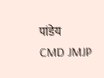पांडेय
CMD JMJP